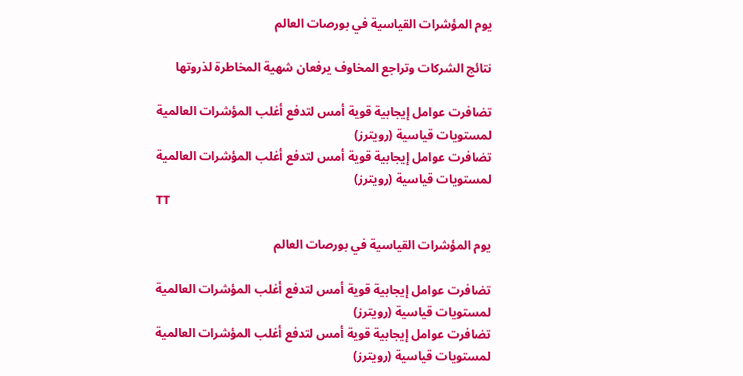يوم المؤشرات القياسية في بورصات العالم

نتائج الشركات وتراجع المخاوف يرفعان شهية المخاطرة لذروتها

تضافرت عوامل إيجابية قوية أمس لتدفع أغلب المؤشرات العالمية لمستويات قياسية (رويترز)
تضافرت عوامل إيجابية قوية أمس لتدفع أغلب المؤشرات العالمية لمستويات قياسية (رويترز)
TT

يوم المؤشرات القياسية في بورصات العالم

تضافرت عوامل إيجابية قوية أمس لتدفع أغلب المؤشرات العالمية لمستويات قياسية (رويترز)
تضافرت عوامل إيجابية قوية أمس لتدفع أغلب المؤشرات العالمية لمستويات قياسية (رويترز)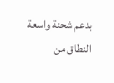بدعم شحنة واسعة النطاق من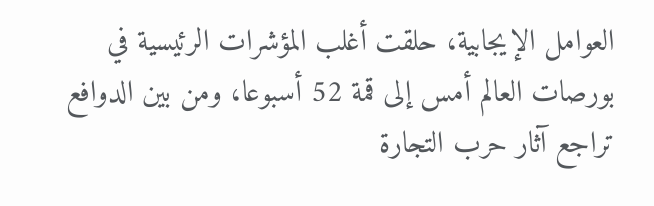العوامل الإيجابية، حلقت أغلب المؤشرات الرئيسية في بورصات العالم أمس إلى قمة 52 أسبوعا، ومن بين الدوافع تراجع آثار حرب التجارة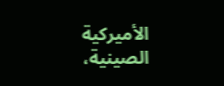الأميركية الصينية،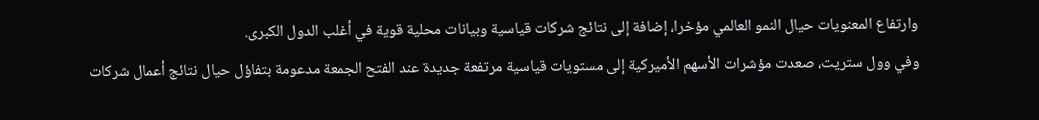وارتفاع المعنويات حيال النمو العالمي مؤخرا، إضافة إلى نتائج شركات قياسية وبيانات محلية قوية في أغلب الدول الكبرى.
وفي وول ستريت، صعدت مؤشرات الأسهم الأميركية إلى مستويات قياسية مرتفعة جديدة عند الفتح الجمعة مدعومة بتفاؤل حيال نتائج أعمال شركات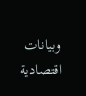وبيانات اقتصادية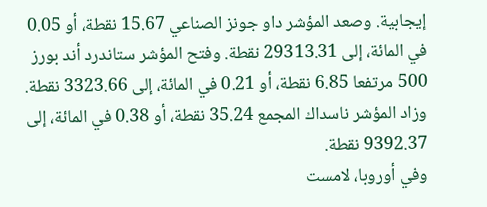إيجابية. وصعد المؤشر داو جونز الصناعي 15.67 نقطة، أو 0.05 في المائة، إلى 29313.31 نقطة. وفتح المؤشر ستاندرد أند بورز 500 مرتفعا 6.85 نقطة، أو 0.21 في المائة، إلى 3323.66 نقطة. وزاد المؤشر ناسداك المجمع 35.24 نقطة، أو 0.38 في المائة، إلى 9392.37 نقطة.
وفي أوروبا، لامست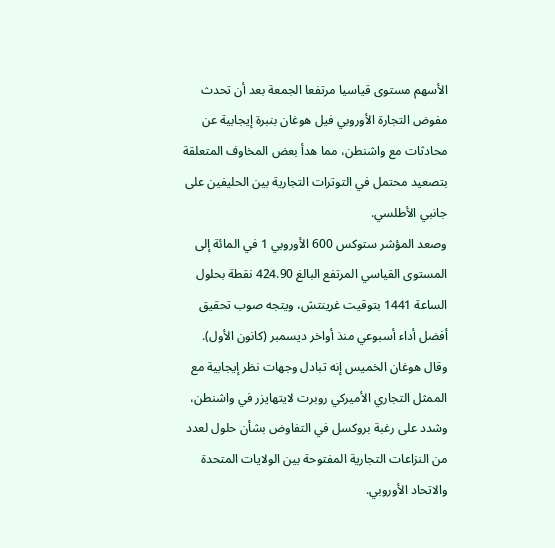الأسهم مستوى قياسيا مرتفعا الجمعة بعد أن تحدث مفوض التجارة الأوروبي فيل هوغان بنبرة إيجابية عن محادثات مع واشنطن، مما هدأ بعض المخاوف المتعلقة بتصعيد محتمل في التوترات التجارية بين الحليفين على جانبي الأطلسي.
وصعد المؤشر ستوكس 600 الأوروبي 1 في المائة إلى المستوى القياسي المرتفع البالغ 424.90 نقطة بحلول الساعة 1441 بتوقيت غرينتش، ويتجه صوب تحقيق أفضل أداء أسبوعي منذ أواخر ديسمبر (كانون الأول).
وقال هوغان الخميس إنه تبادل وجهات نظر إيجابية مع الممثل التجاري الأميركي روبرت لايتهايزر في واشنطن، وشدد على رغبة بروكسل في التفاوض بشأن حلول لعدد من النزاعات التجارية المفتوحة بين الولايات المتحدة والاتحاد الأوروبي.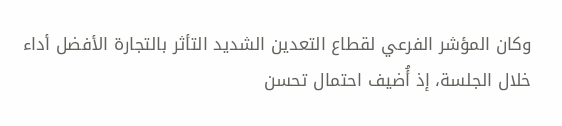وكان المؤشر الفرعي لقطاع التعدين الشديد التأثر بالتجارة الأفضل أداء خلال الجلسة، إذ أُضيف احتمال تحسن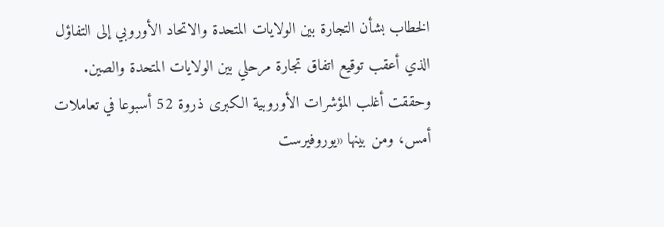الخطاب بشأن التجارة بين الولايات المتحدة والاتحاد الأوروبي إلى التفاؤل الذي أعقب توقيع اتفاق تجارة مرحلي بين الولايات المتحدة والصين.
وحققت أغلب المؤشرات الأوروبية الكبرى ذروة 52 أسبوعا في تعاملات أمس، ومن بينها «يوروفيرست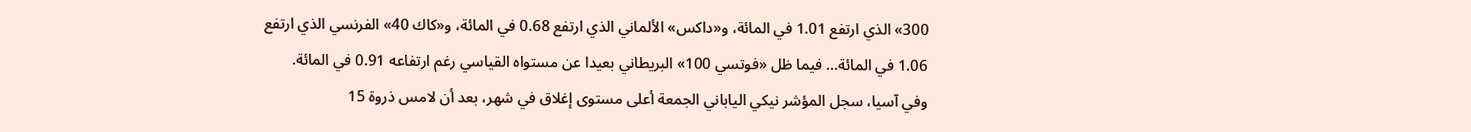300» الذي ارتفع 1.01 في المائة، و«داكس» الألماني الذي ارتفع 0.68 في المائة، و«كاك 40» الفرنسي الذي ارتفع 1.06 في المائة... فيما ظل «فوتسي 100» البريطاني بعيدا عن مستواه القياسي رغم ارتفاعه 0.91 في المائة.
وفي آسيا، سجل المؤشر نيكي الياباني الجمعة أعلى مستوى إغلاق في شهر، بعد أن لامس ذروة 15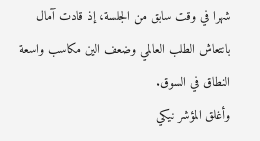شهرا في وقت سابق من الجلسة، إذ قادت آمال بانتعاش الطلب العالمي وضعف الين مكاسب واسعة النطاق في السوق.
وأغلق المؤشر نيكي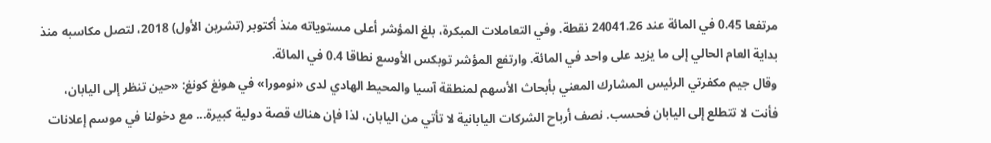مرتفعا 0.45 في المائة عند 24041.26 نقطة. وفي التعاملات المبكرة، بلغ المؤشر أعلى مستوياته منذ أكتوبر (تشرين الأول) 2018، لتصل مكاسبه منذ بداية العام الحالي إلى ما يزيد على واحد في المائة. وارتفع المؤشر توبكس الأوسع نطاقا 0.4 في المائة.
وقال جيم مكفرتي الرئيس المشارك المعني بأبحاث الأسهم لمنطقة آسيا والمحيط الهادي لدى «نومورا» في هونغ كونغ: «حين تنظر إلى اليابان، فأنت لا تتطلع إلى اليابان فحسب. نصف أرباح الشركات اليابانية لا تأتي من اليابان، لذا فإن هناك قصة دولية كبيرة... مع دخولنا في موسم إعلانات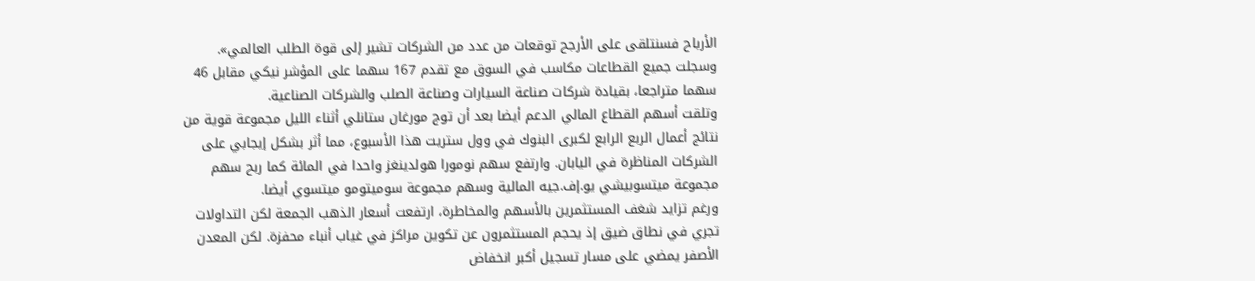الأرباح فسنتلقى على الأرجح توقعات من عدد من الشركات تشير إلى قوة الطلب العالمي».
وسجلت جميع القطاعات مكاسب في السوق مع تقدم 167 سهما على المؤشر نيكي مقابل 46 سهما متراجعا، بقيادة شركات صناعة السيارات وصناعة الصلب والشركات الصناعية.
وتلقت أسهم القطاع المالي الدعم أيضا بعد أن توج مورغان ستانلي أثناء الليل مجموعة قوية من نتائج أعمال الربع الرابع لكبرى البنوك في وول ستريت هذا الأسبوع، مما أثر بشكل إيجابي على الشركات المناظرة في اليابان. وارتفع سهم نومورا هولدينغز واحدا في المائة كما ربح سهم مجموعة ميتسوبيشي يو.إف.جيه المالية وسهم مجموعة سوميتومو ميتسوي أيضا.
ورغم تزايد شغف المستثمرين بالأسهم والمخاطرة، ارتفعت أسعار الذهب الجمعة لكن التداولات تجري في نطاق ضيق إذ يحجم المستثمرون عن تكوين مراكز في غياب أنباء محفزة. لكن المعدن الأصفر يمضي على مسار تسجيل أكبر انخفاض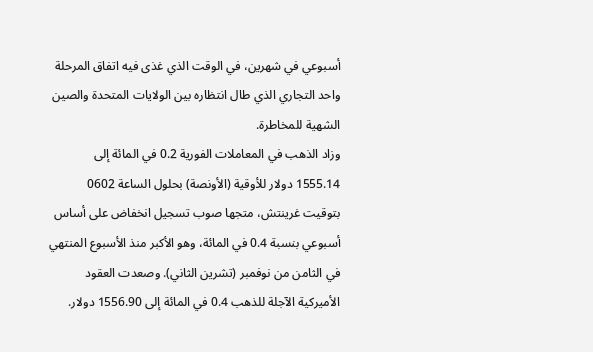أسبوعي في شهرين، في الوقت الذي غذى فيه اتفاق المرحلة واحد التجاري الذي طال انتظاره بين الولايات المتحدة والصين الشهية للمخاطرة.
وزاد الذهب في المعاملات الفورية 0.2 في المائة إلى 1555.14 دولار للأوقية (الأونصة) بحلول الساعة 0602 بتوقيت غرينتش، متجها صوب تسجيل انخفاض على أساس أسبوعي بنسبة 0.4 في المائة، وهو الأكبر منذ الأسبوع المنتهي في الثامن من نوفمبر (تشرين الثاني). وصعدت العقود الأميركية الآجلة للذهب 0.4 في المائة إلى 1556.90 دولار.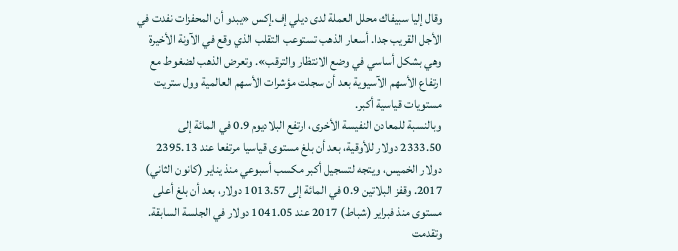وقال إليا سبيفاك محلل العملة لدى ديلي إف.إكس «يبدو أن المحفزات نفدت في الأجل القريب جدا. أسعار الذهب تستوعب التقلب الذي وقع في الآونة الأخيرة وهي بشكل أساسي في وضع الانتظار والترقب». وتعرض الذهب لضغوط مع ارتفاع الأسهم الآسيوية بعد أن سجلت مؤشرات الأسهم العالمية وول ستريت مستويات قياسية أكبر.
وبالنسبة للمعادن النفيسة الأخرى، ارتفع البلاديوم 0.9 في المائة إلى 2333.50 دولار للأوقية، بعد أن بلغ مستوى قياسيا مرتفعا عند 2395.13 دولار الخميس، ويتجه لتسجيل أكبر مكسب أسبوعي منذ يناير (كانون الثاني) 2017. وقفز البلاتين 0.9 في المائة إلى 1013.57 دولار، بعد أن بلغ أعلى مستوى منذ فبراير (شباط) 2017 عند 1041.05 دولار في الجلسة السابقة. وتقدمت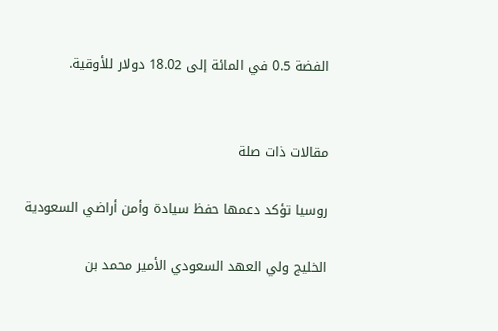الفضة 0.5 في المائة إلى 18.02 دولار للأوقية.


مقالات ذات صلة

روسيا تؤكد دعمها حفظ سيادة وأمن أراضي السعودية

الخليج ولي العهد السعودي الأمير محمد بن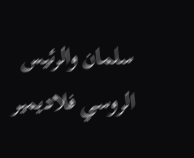سلمان والرئيس الروسي فلاديمير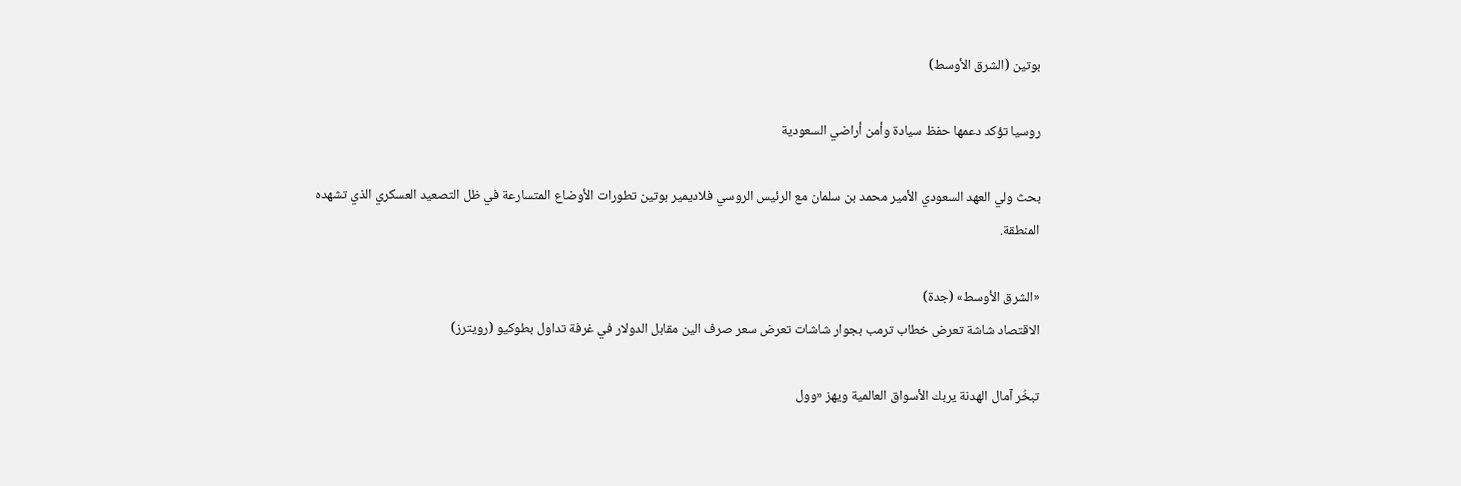بوتين (الشرق الأوسط)

روسيا تؤكد دعمها حفظ سيادة وأمن أراضي السعودية

بحث ولي العهد السعودي الأمير محمد بن سلمان مع الرئيس الروسي فلاديمير بوتين تطورات الأوضاع المتسارعة في ظل التصعيد العسكري الذي تشهده المنطقة.

«الشرق الأوسط» (جدة)
الاقتصاد شاشة تعرض خطاب ترمب بجوار شاشات تعرض سعر صرف الين مقابل الدولار في غرفة تداول بطوكيو (رويترز)

تبخُر آمال الهدنة يربك الأسواق العالمية ويهز «وول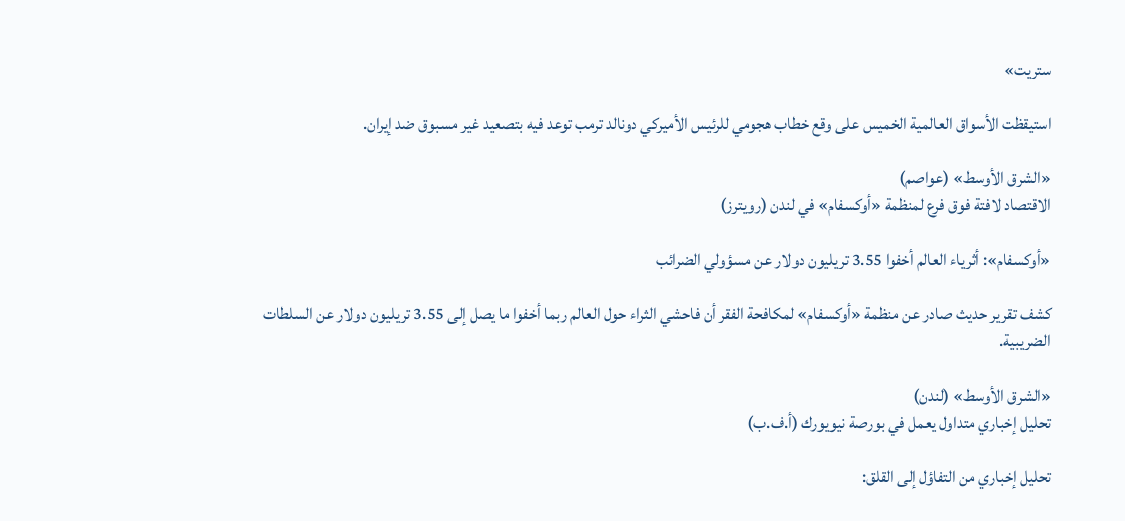ستريت»

استيقظت الأسواق العالمية الخميس على وقع خطاب هجومي للرئيس الأميركي دونالد ترمب توعد فيه بتصعيد غير مسبوق ضد إيران.

«الشرق الأوسط» (عواصم)
الاقتصاد لافتة فوق فرع لمنظمة «أوكسفام» في لندن (رويترز)

«أوكسفام»: أثرياء العالم أخفوا 3.55 تريليون دولار عن مسؤولي الضرائب

كشف تقرير حديث صادر عن منظمة «أوكسفام» لمكافحة الفقر أن فاحشي الثراء حول العالم ربما أخفوا ما يصل إلى 3.55 تريليون دولار عن السلطات الضريبية.

«الشرق الأوسط» (لندن)
تحليل إخباري متداول يعمل في بورصة نيويورك (أ.ف.ب)

تحليل إخباري من التفاؤل إلى القلق: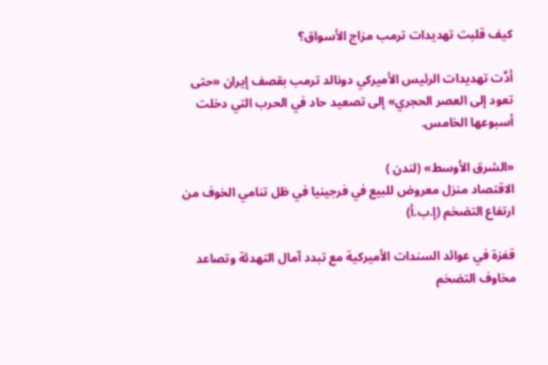كيف قلبت تهديدات ترمب مزاج الأسواق؟

أدَّت تهديدات الرئيس الأميركي دونالد ترمب بقصف إيران «حتى تعود إلى العصر الحجري» إلى تصعيد حاد في الحرب التي دخلت أسبوعها الخامس.

«الشرق الأوسط» (لندن )
الاقتصاد منزل معروض للبيع في فرجينيا في ظل تنامي الخوف من ارتفاع التضخم (إ.ب.أ)

قفزة في عوائد السندات الأميركية مع تبدد آمال التهدئة وتصاعد مخاوف التضخم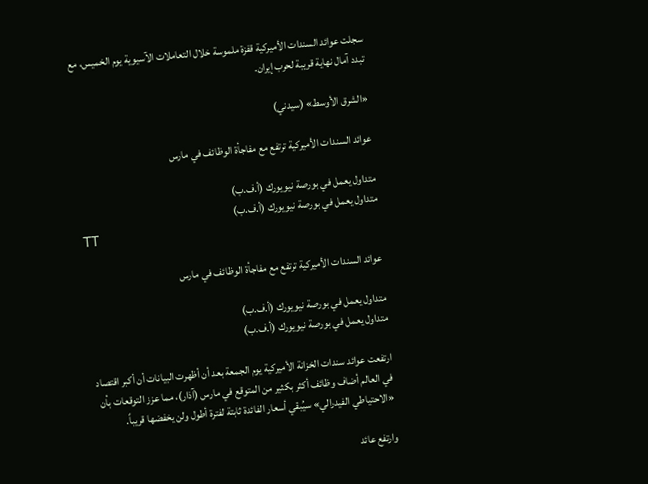سجلت عوائد السندات الأميركية قفزة ملموسة خلال التعاملات الآسيوية يوم الخميس، مع تبدد آمال نهاية قريبة لحرب إيران.

«الشرق الأوسط» (سيدني)

عوائد السندات الأميركية ترتفع مع مفاجأة الوظائف في مارس

متداول يعمل في بورصة نيويورك (أ.ف.ب)
متداول يعمل في بورصة نيويورك (أ.ف.ب)
TT

عوائد السندات الأميركية ترتفع مع مفاجأة الوظائف في مارس

متداول يعمل في بورصة نيويورك (أ.ف.ب)
متداول يعمل في بورصة نيويورك (أ.ف.ب)

ارتفعت عوائد سندات الخزانة الأميركية يوم الجمعة بعد أن أظهرت البيانات أن أكبر اقتصاد في العالم أضاف وظائف أكثر بكثير من المتوقع في مارس (آذار)، مما عزز التوقعات بأن «الاحتياطي الفيدرالي» سيُبقي أسعار الفائدة ثابتة لفترة أطول ولن يخفضها قريباً.

وارتفع عائد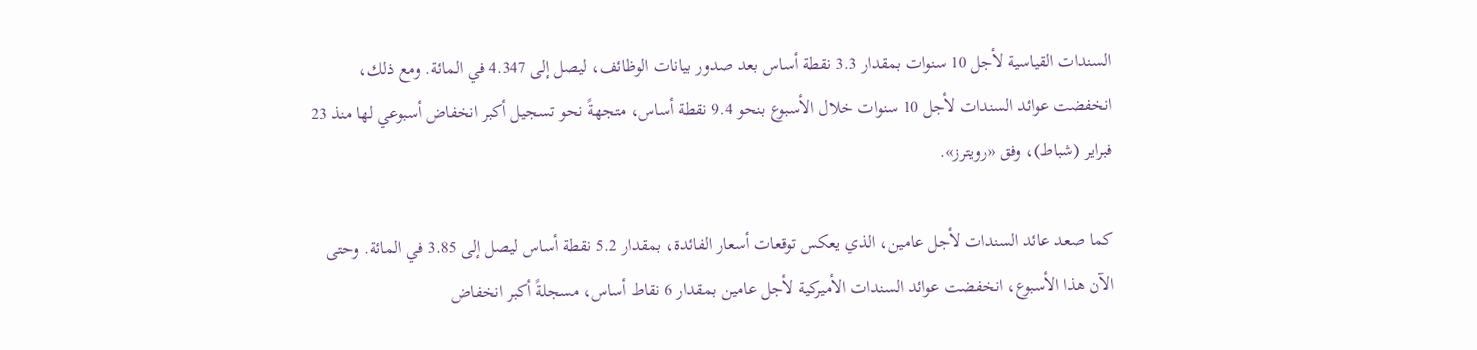السندات القياسية لأجل 10 سنوات بمقدار 3.3 نقطة أساس بعد صدور بيانات الوظائف، ليصل إلى 4.347 في المائة. ومع ذلك، انخفضت عوائد السندات لأجل 10 سنوات خلال الأسبوع بنحو 9.4 نقطة أساس، متجهةً نحو تسجيل أكبر انخفاض أسبوعي لها منذ 23 فبراير (شباط)، وفق «رويترز».

كما صعد عائد السندات لأجل عامين، الذي يعكس توقعات أسعار الفائدة، بمقدار 5.2 نقطة أساس ليصل إلى 3.85 في المائة. وحتى الآن هذا الأسبوع، انخفضت عوائد السندات الأميركية لأجل عامين بمقدار 6 نقاط أساس، مسجلةً أكبر انخفاض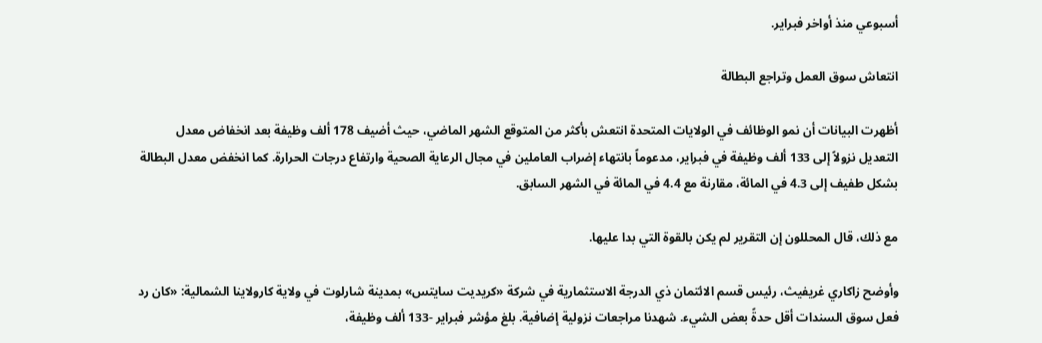أسبوعي منذ أواخر فبراير.

انتعاش سوق العمل وتراجع البطالة

أظهرت البيانات أن نمو الوظائف في الولايات المتحدة انتعش بأكثر من المتوقع الشهر الماضي، حيث أضيف 178 ألف وظيفة بعد انخفاض معدل التعديل نزولاً إلى 133 ألف وظيفة في فبراير، مدعوماً بانتهاء إضراب العاملين في مجال الرعاية الصحية وارتفاع درجات الحرارة. كما انخفض معدل البطالة بشكل طفيف إلى 4.3 في المائة، مقارنة مع 4.4 في المائة في الشهر السابق.

مع ذلك، قال المحللون إن التقرير لم يكن بالقوة التي بدا عليها.

وأوضح زاكاري غريفيث، رئيس قسم الائتمان ذي الدرجة الاستثمارية في شركة «كريديت سايتس» بمدينة شارلوت في ولاية كارولاينا الشمالية: «كان رد فعل سوق السندات أقل حدةً بعض الشيء. شهدنا مراجعات نزولية إضافية. بلغ مؤشر فبراير -133 ألف وظيفة،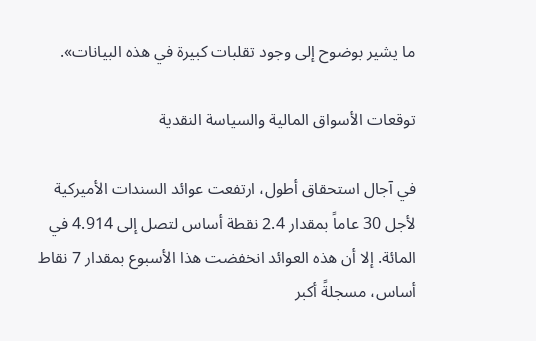ما يشير بوضوح إلى وجود تقلبات كبيرة في هذه البيانات».

توقعات الأسواق المالية والسياسة النقدية

في آجال استحقاق أطول، ارتفعت عوائد السندات الأميركية لأجل 30 عاماً بمقدار 2.4 نقطة أساس لتصل إلى 4.914 في المائة. إلا أن هذه العوائد انخفضت هذا الأسبوع بمقدار 7 نقاط أساس، مسجلةً أكبر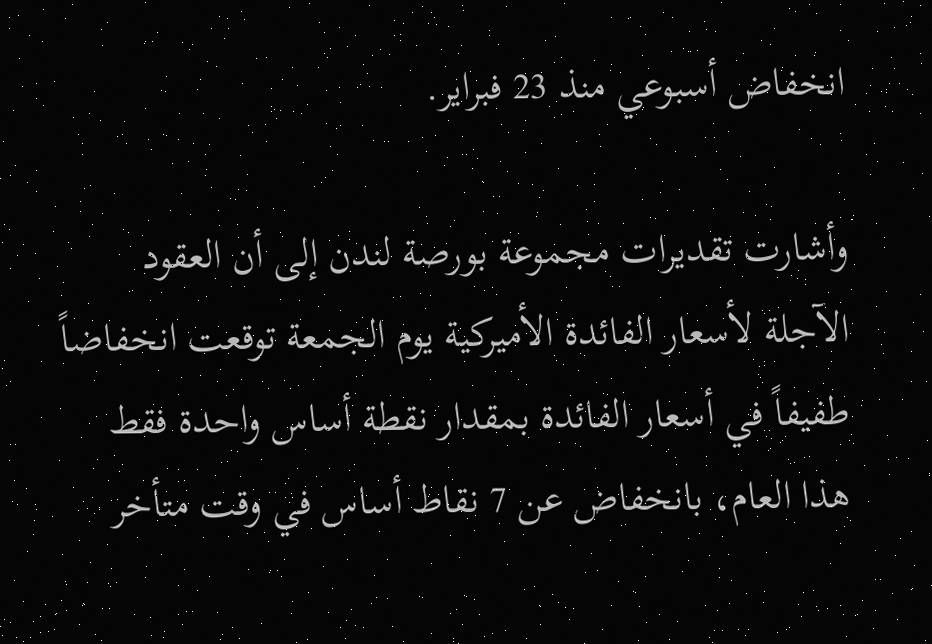انخفاض أسبوعي منذ 23 فبراير.

وأشارت تقديرات مجموعة بورصة لندن إلى أن العقود الآجلة لأسعار الفائدة الأميركية يوم الجمعة توقعت انخفاضاً طفيفاً في أسعار الفائدة بمقدار نقطة أساس واحدة فقط هذا العام، بانخفاض عن 7 نقاط أساس في وقت متأخر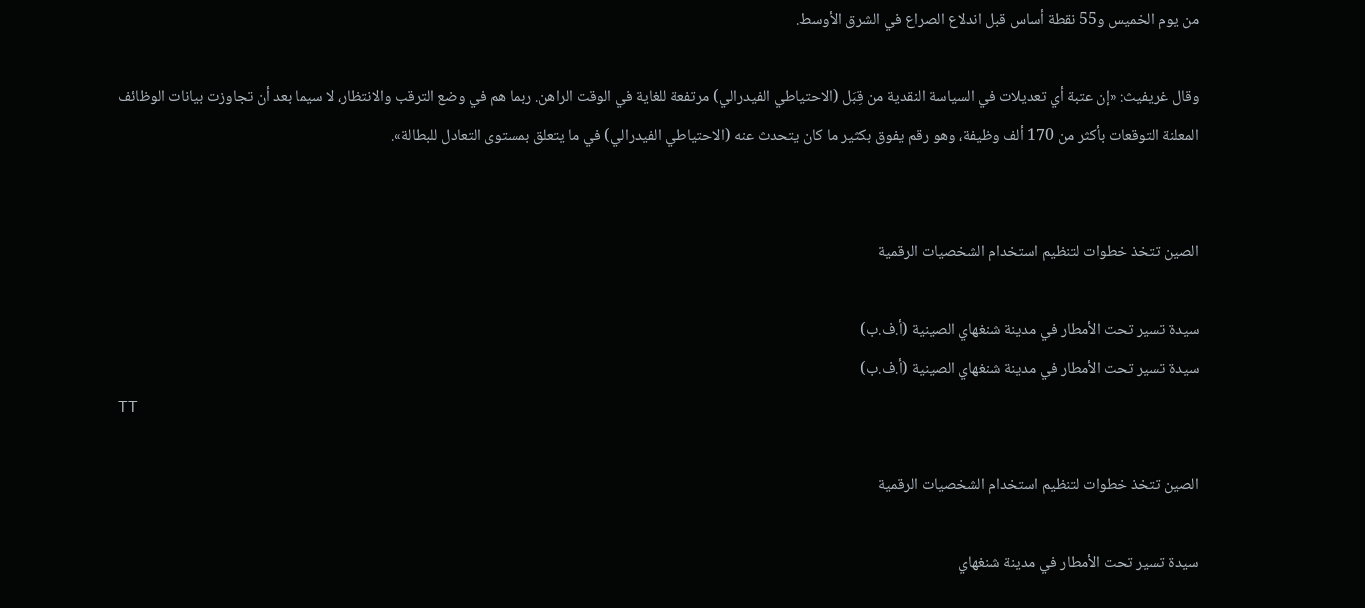من يوم الخميس و55 نقطة أساس قبل اندلاع الصراع في الشرق الأوسط.

وقال غريفيث: «إن عتبة أي تعديلات في السياسة النقدية من قِبَل (الاحتياطي الفيدرالي) مرتفعة للغاية في الوقت الراهن. ربما هم في وضع الترقب والانتظار، لا سيما بعد أن تجاوزت بيانات الوظائف المعلنة التوقعات بأكثر من 170 ألف وظيفة، وهو رقم يفوق بكثير ما كان يتحدث عنه (الاحتياطي الفيدرالي) في ما يتعلق بمستوى التعادل للبطالة».


الصين تتخذ خطوات لتنظيم استخدام الشخصيات الرقمية

سيدة تسير تحت الأمطار في مدينة شنغهاي الصينية (أ.ف.ب)
سيدة تسير تحت الأمطار في مدينة شنغهاي الصينية (أ.ف.ب)
TT

الصين تتخذ خطوات لتنظيم استخدام الشخصيات الرقمية

سيدة تسير تحت الأمطار في مدينة شنغهاي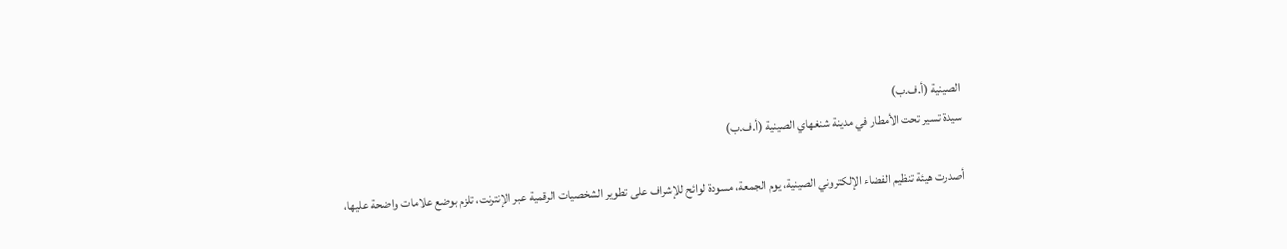الصينية (أ.ف.ب)
سيدة تسير تحت الأمطار في مدينة شنغهاي الصينية (أ.ف.ب)

أصدرت هيئة تنظيم الفضاء الإلكتروني الصينية، يوم الجمعة، مسودة لوائح للإشراف على تطوير الشخصيات الرقمية عبر الإنترنت، تلزم بوضع علامات واضحة عليها،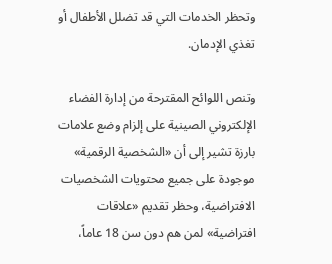وتحظر الخدمات التي قد تضلل الأطفال أو تغذي الإدمان.

وتنص اللوائح المقترحة من إدارة الفضاء الإلكتروني الصينية على إلزام وضع علامات بارزة تشير إلى أن «الشخصية الرقمية» موجودة على جميع محتويات الشخصيات الافتراضية، وحظر تقديم «علاقات افتراضية» لمن هم دون سن 18 عاماً،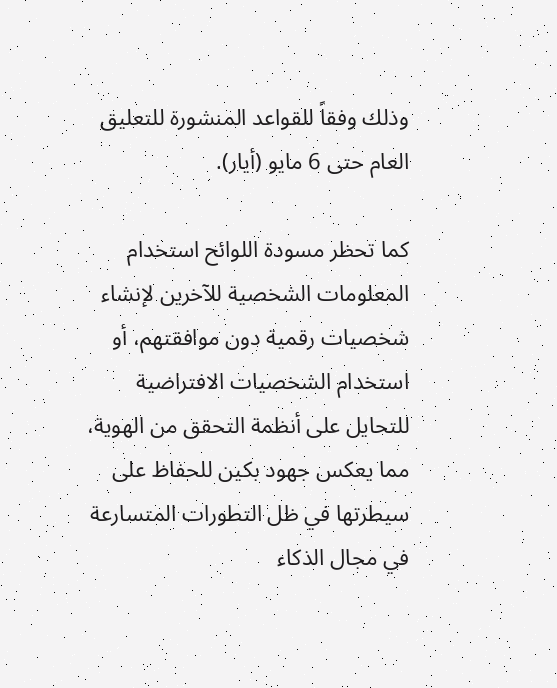وذلك وفقاً للقواعد المنشورة للتعليق العام حتى 6 مايو (أيار).

كما تحظر مسودة اللوائح استخدام المعلومات الشخصية للآخرين لإنشاء شخصيات رقمية دون موافقتهم، أو استخدام الشخصيات الافتراضية للتحايل على أنظمة التحقق من الهوية، مما يعكس جهود بكين للحفاظ على سيطرتها في ظل التطورات المتسارعة في مجال الذكاء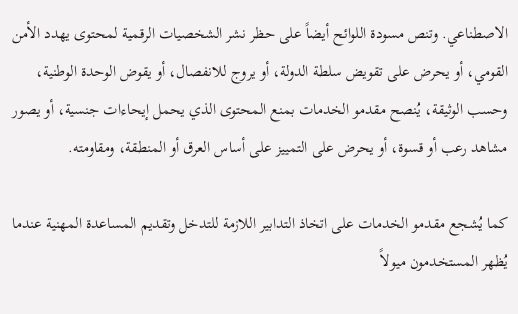الاصطناعي. وتنص مسودة اللوائح أيضاً على حظر نشر الشخصيات الرقمية لمحتوى يهدد الأمن القومي، أو يحرض على تقويض سلطة الدولة، أو يروج للانفصال، أو يقوض الوحدة الوطنية، وحسب الوثيقة، يُنصح مقدمو الخدمات بمنع المحتوى الذي يحمل إيحاءات جنسية، أو يصور مشاهد رعب أو قسوة، أو يحرض على التمييز على أساس العرق أو المنطقة، ومقاومته.

كما يُشجع مقدمو الخدمات على اتخاذ التدابير اللازمة للتدخل وتقديم المساعدة المهنية عندما يُظهر المستخدمون ميولاً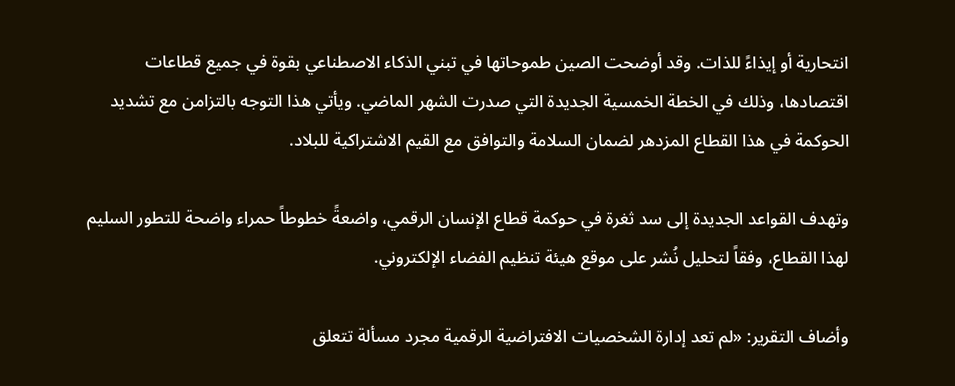انتحارية أو إيذاءً للذات. وقد أوضحت الصين طموحاتها في تبني الذكاء الاصطناعي بقوة في جميع قطاعات اقتصادها، وذلك في الخطة الخمسية الجديدة التي صدرت الشهر الماضي. ويأتي هذا التوجه بالتزامن مع تشديد الحوكمة في هذا القطاع المزدهر لضمان السلامة والتوافق مع القيم الاشتراكية للبلاد.

وتهدف القواعد الجديدة إلى سد ثغرة في حوكمة قطاع الإنسان الرقمي، واضعةً خطوطاً حمراء واضحة للتطور السليم لهذا القطاع، وفقاً لتحليل نُشر على موقع هيئة تنظيم الفضاء الإلكتروني.

وأضاف التقرير: «لم تعد إدارة الشخصيات الافتراضية الرقمية مجرد مسألة تتعلق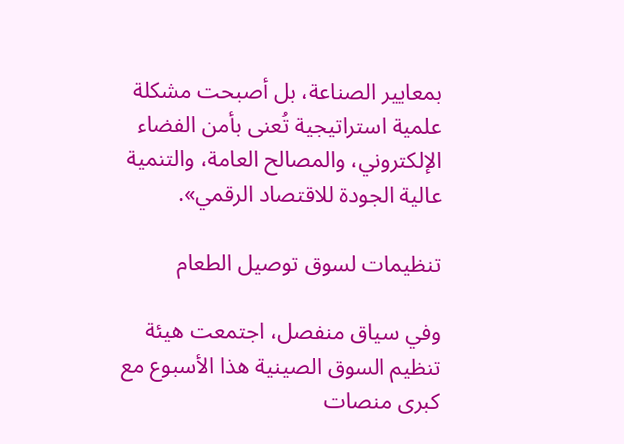بمعايير الصناعة، بل أصبحت مشكلة علمية استراتيجية تُعنى بأمن الفضاء الإلكتروني، والمصالح العامة، والتنمية عالية الجودة للاقتصاد الرقمي».

تنظيمات لسوق توصيل الطعام

وفي سياق منفصل، اجتمعت هيئة تنظيم السوق الصينية هذا الأسبوع مع كبرى منصات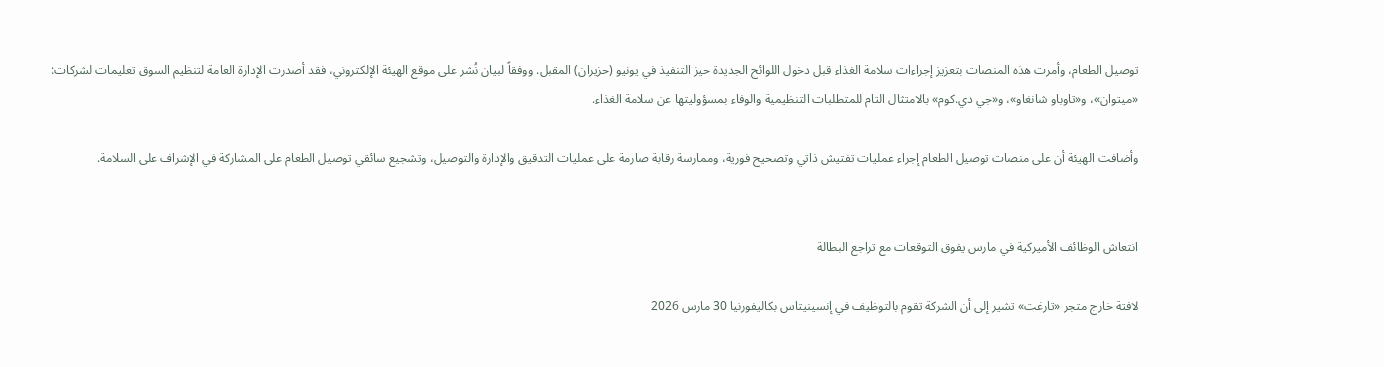توصيل الطعام، وأمرت هذه المنصات بتعزيز إجراءات سلامة الغذاء قبل دخول اللوائح الجديدة حيز التنفيذ في يونيو (حزيران) المقبل. ووفقاً لبيان نُشر على موقع الهيئة الإلكتروني، فقد أصدرت الإدارة العامة لتنظيم السوق تعليمات لشركات: «ميتوان»، و«تاوباو شانغاو»، و«جي دي.كوم» بالامتثال التام للمتطلبات التنظيمية والوفاء بمسؤوليتها عن سلامة الغذاء.

وأضافت الهيئة أن على منصات توصيل الطعام إجراء عمليات تفتيش ذاتي وتصحيح فورية، وممارسة رقابة صارمة على عمليات التدقيق والإدارة والتوصيل، وتشجيع سائقي توصيل الطعام على المشاركة في الإشراف على السلامة.


انتعاش الوظائف الأميركية في مارس يفوق التوقعات مع تراجع البطالة

لافتة خارج متجر «تارغت» تشير إلى أن الشركة تقوم بالتوظيف في إنسينيتاس بكاليفورنيا 30 مارس 2026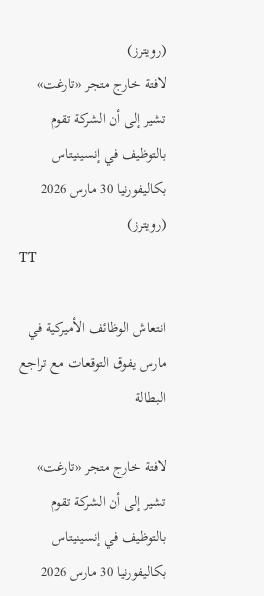(رويترز)
لافتة خارج متجر «تارغت» تشير إلى أن الشركة تقوم بالتوظيف في إنسينيتاس بكاليفورنيا 30 مارس 2026 (رويترز)
TT

انتعاش الوظائف الأميركية في مارس يفوق التوقعات مع تراجع البطالة

لافتة خارج متجر «تارغت» تشير إلى أن الشركة تقوم بالتوظيف في إنسينيتاس بكاليفورنيا 30 مارس 2026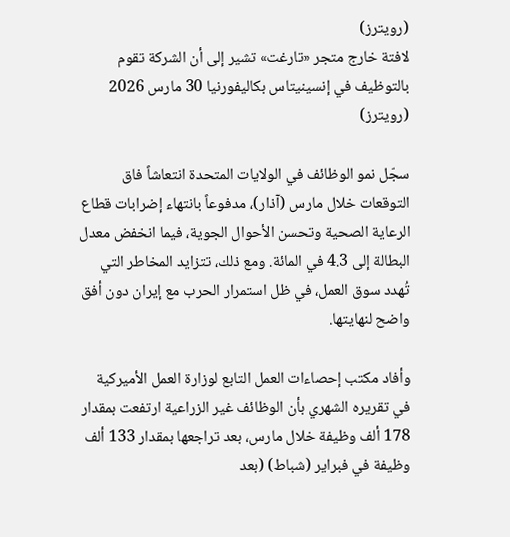(رويترز)
لافتة خارج متجر «تارغت» تشير إلى أن الشركة تقوم بالتوظيف في إنسينيتاس بكاليفورنيا 30 مارس 2026 (رويترز)

سجّل نمو الوظائف في الولايات المتحدة انتعاشاً فاق التوقعات خلال مارس (آذار)، مدفوعاً بانتهاء إضرابات قطاع الرعاية الصحية وتحسن الأحوال الجوية، فيما انخفض معدل البطالة إلى 4.3 في المائة. ومع ذلك، تتزايد المخاطر التي تُهدد سوق العمل، في ظل استمرار الحرب مع إيران دون أفق واضح لنهايتها.

وأفاد مكتب إحصاءات العمل التابع لوزارة العمل الأميركية في تقريره الشهري بأن الوظائف غير الزراعية ارتفعت بمقدار 178 ألف وظيفة خلال مارس، بعد تراجعها بمقدار 133 ألف وظيفة في فبراير (شباط) (بعد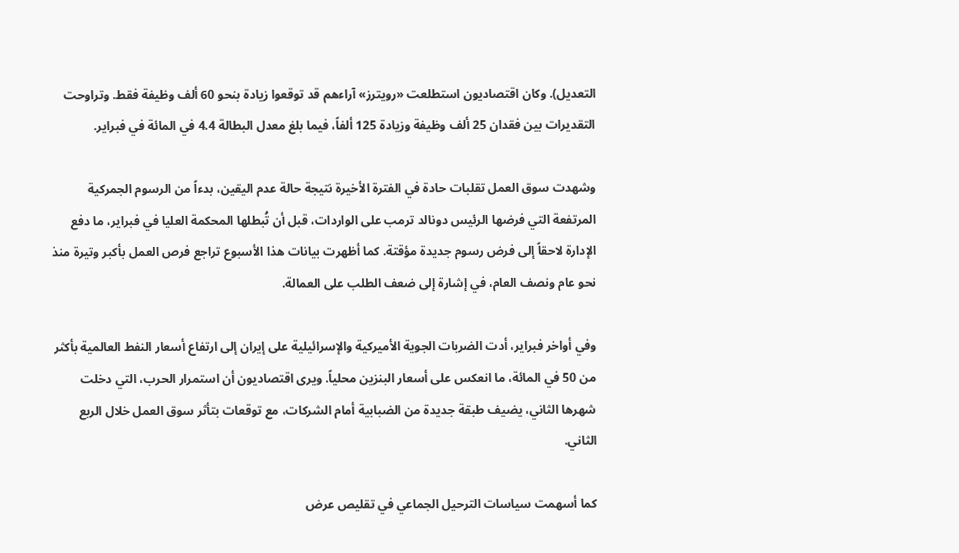التعديل). وكان اقتصاديون استطلعت «رويترز» آراءهم قد توقعوا زيادة بنحو 60 ألف وظيفة فقط. وتراوحت التقديرات بين فقدان 25 ألف وظيفة وزيادة 125 ألفاً، فيما بلغ معدل البطالة 4.4 في المائة في فبراير.

وشهدت سوق العمل تقلبات حادة في الفترة الأخيرة نتيجة حالة عدم اليقين، بدءاً من الرسوم الجمركية المرتفعة التي فرضها الرئيس دونالد ترمب على الواردات، قبل أن تُبطلها المحكمة العليا في فبراير، ما دفع الإدارة لاحقاً إلى فرض رسوم جديدة مؤقتة. كما أظهرت بيانات هذا الأسبوع تراجع فرص العمل بأكبر وتيرة منذ نحو عام ونصف العام، في إشارة إلى ضعف الطلب على العمالة.

وفي أواخر فبراير، أدت الضربات الجوية الأميركية والإسرائيلية على إيران إلى ارتفاع أسعار النفط العالمية بأكثر من 50 في المائة، ما انعكس على أسعار البنزين محلياً. ويرى اقتصاديون أن استمرار الحرب، التي دخلت شهرها الثاني، يضيف طبقة جديدة من الضبابية أمام الشركات، مع توقعات بتأثر سوق العمل خلال الربع الثاني.

كما أسهمت سياسات الترحيل الجماعي في تقليص عرض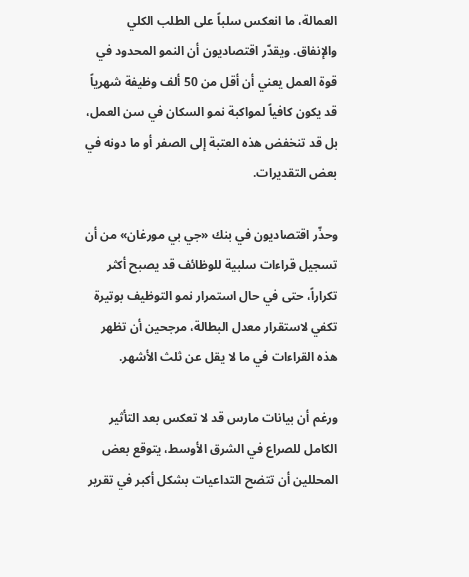العمالة، ما انعكس سلباً على الطلب الكلي والإنفاق. ويقدّر اقتصاديون أن النمو المحدود في قوة العمل يعني أن أقل من 50 ألف وظيفة شهرياً قد يكون كافياً لمواكبة نمو السكان في سن العمل، بل قد تنخفض هذه العتبة إلى الصفر أو ما دونه في بعض التقديرات.

وحذّر اقتصاديون في بنك «جي بي مورغان» من أن تسجيل قراءات سلبية للوظائف قد يصبح أكثر تكراراً، حتى في حال استمرار نمو التوظيف بوتيرة تكفي لاستقرار معدل البطالة، مرجحين أن تظهر هذه القراءات في ما لا يقل عن ثلث الأشهر.

ورغم أن بيانات مارس قد لا تعكس بعد التأثير الكامل للصراع في الشرق الأوسط، يتوقع بعض المحللين أن تتضح التداعيات بشكل أكبر في تقرير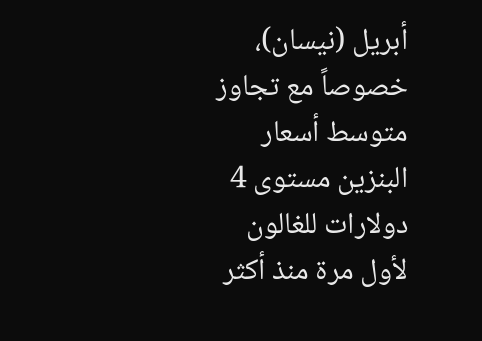أبريل (نيسان)، خصوصاً مع تجاوز متوسط أسعار البنزين مستوى 4 دولارات للغالون لأول مرة منذ أكثر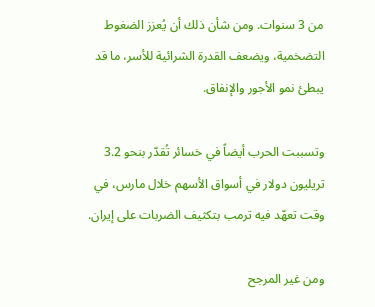من 3 سنوات. ومن شأن ذلك أن يُعزز الضغوط التضخمية، ويضعف القدرة الشرائية للأسر، ما قد يبطئ نمو الأجور والإنفاق.

وتسببت الحرب أيضاً في خسائر تُقدّر بنحو 3.2 تريليون دولار في أسواق الأسهم خلال مارس، في وقت تعهّد فيه ترمب بتكثيف الضربات على إيران.

ومن غير المرجح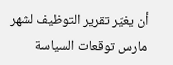أن يغيّر تقرير التوظيف لشهر مارس توقعات السياسة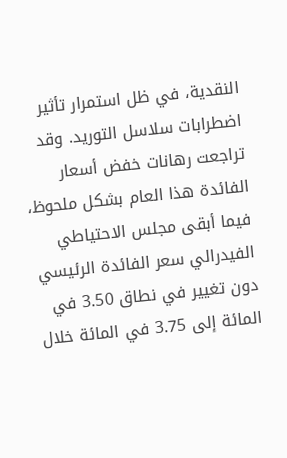النقدية، في ظل استمرار تأثير اضطرابات سلاسل التوريد. وقد تراجعت رهانات خفض أسعار الفائدة هذا العام بشكل ملحوظ، فيما أبقى مجلس الاحتياطي الفيدرالي سعر الفائدة الرئيسي دون تغيير في نطاق 3.50 في المائة إلى 3.75 في المائة خلال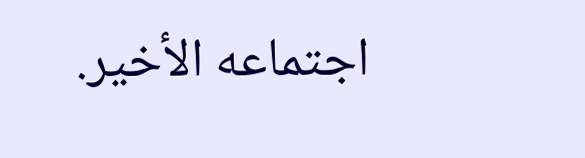اجتماعه الأخير.